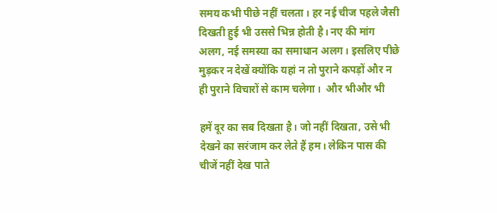समय कभी पीछे नहीं चलता। हर नई चीज पहले जैसी दिखती हुई भी उससे भिन्न होती है। नए की मांग अलग, नई समस्या का समाधान अलग। इसलिए पीछे मुड़कर न देखें क्योंकि यहां न तो पुराने कपड़ों और न ही पुराने विचारों से काम चलेगा।  और भीऔर भी

हमें दूर का सब दिखता है। जो नहीं दिखता, उसे भी देखने का सरंजाम कर लेते हैं हम। लेकिन पास की चीजें नहीं देख पाते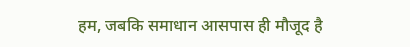हम, जबकि समाधान आसपास ही मौजूद है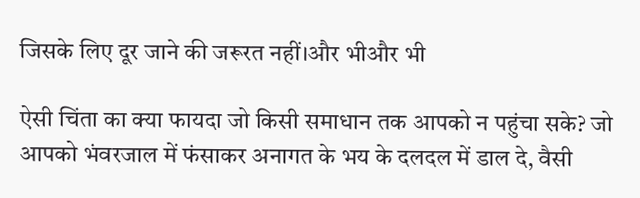जिसके लिए दूर जाने की जरूरत नहीं।और भीऔर भी

ऐसी चिंता का क्या फायदा जो किसी समाधान तक आपको न पहुंचा सके? जो आपको भंवरजाल में फंसाकर अनागत के भय के दलदल में डाल दे, वैसी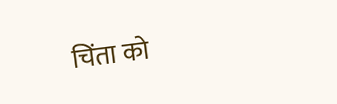चिंता को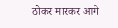ठोकर मारकर आगे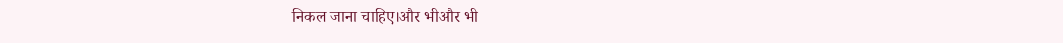निकल जाना चाहिए।और भीऔर भी